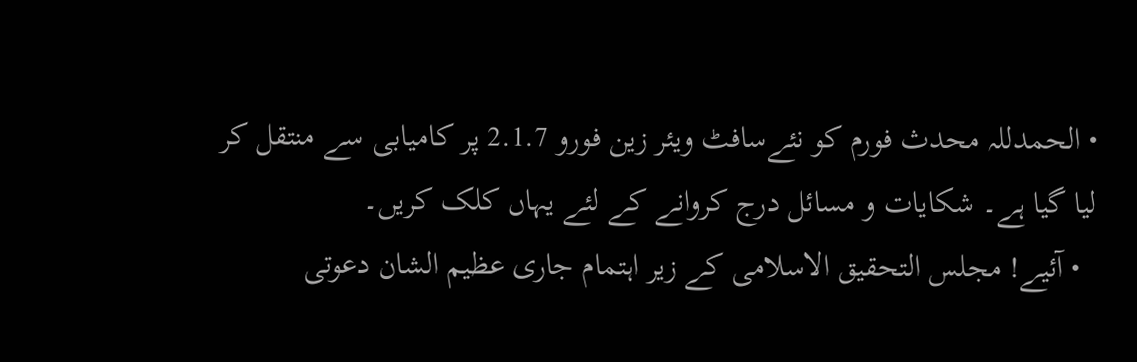• الحمدللہ محدث فورم کو نئےسافٹ ویئر زین فورو 2.1.7 پر کامیابی سے منتقل کر لیا گیا ہے۔ شکایات و مسائل درج کروانے کے لئے یہاں کلک کریں۔
  • آئیے! مجلس التحقیق الاسلامی کے زیر اہتمام جاری عظیم الشان دعوتی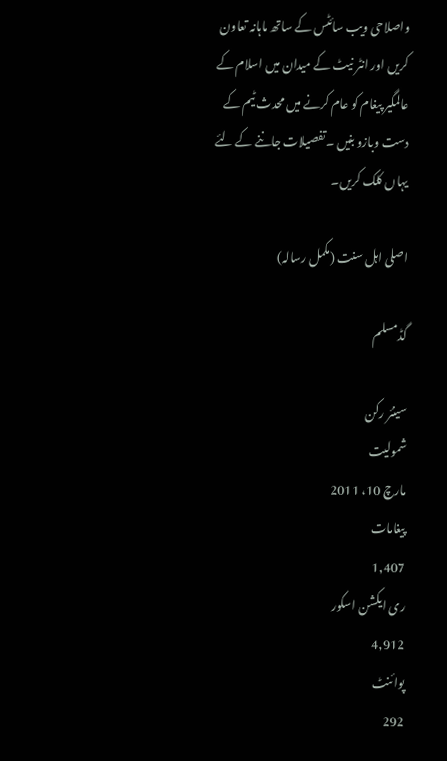واصلاحی ویب سائٹس کے ساتھ ماہانہ تعاون کریں اور انٹر نیٹ کے میدان میں اسلام کے عالمگیر پیغام کو عام کرنے میں محدث ٹیم کے دست وبازو بنیں ۔تفصیلات جاننے کے لئے یہاں کلک کریں۔

اصلی اہل سنت (مکمل رسالہ)

گڈمسلم

سینئر رکن
شمولیت
مارچ 10، 2011
پیغامات
1,407
ری ایکشن اسکور
4,912
پوائنٹ
292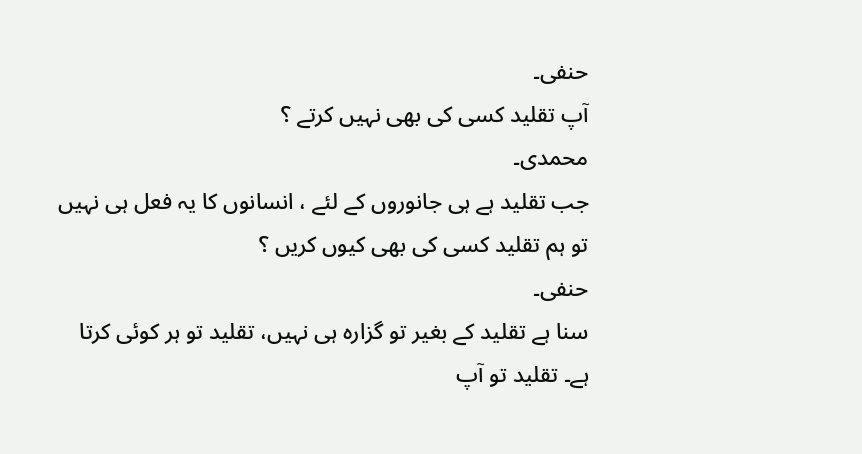حنفی۔
آپ تقلید کسی کی بھی نہیں کرتے ؟
محمدی۔
جب تقلید ہے ہی جانوروں کے لئے ، انسانوں کا یہ فعل ہی نہیں تو ہم تقلید کسی کی بھی کیوں کریں ؟
حنفی۔
سنا ہے تقلید کے بغیر تو گزارہ ہی نہیں، تقلید تو ہر کوئی کرتا ہے۔ تقلید تو آپ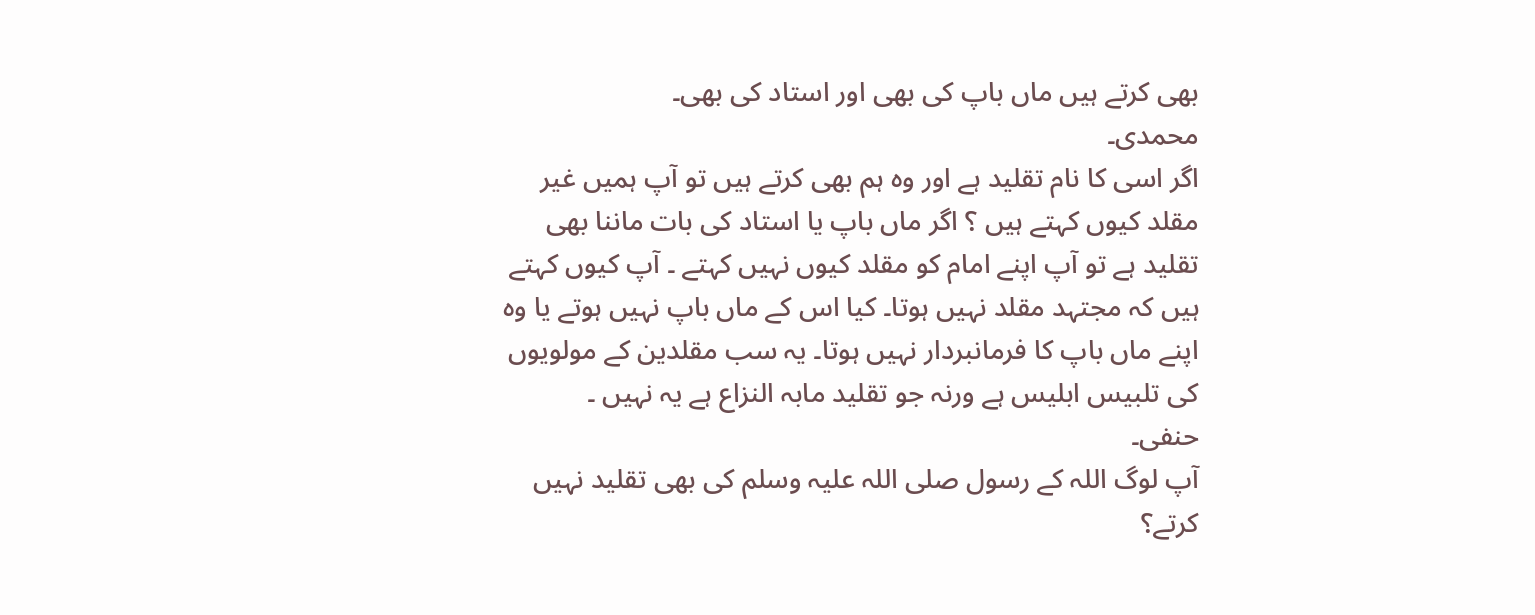بھی کرتے ہیں ماں باپ کی بھی اور استاد کی بھی۔
محمدی۔
اگر اسی کا نام تقلید ہے اور وہ ہم بھی کرتے ہیں تو آپ ہمیں غیر مقلد کیوں کہتے ہیں ؟ اگر ماں باپ یا استاد کی بات ماننا بھی تقلید ہے تو آپ اپنے امام کو مقلد کیوں نہیں کہتے ۔ آپ کیوں کہتے ہیں کہ مجتہد مقلد نہیں ہوتا۔ کیا اس کے ماں باپ نہیں ہوتے یا وہ اپنے ماں باپ کا فرمانبردار نہیں ہوتا۔ یہ سب مقلدین کے مولویوں کی تلبیس ابلیس ہے ورنہ جو تقلید مابہ النزاع ہے یہ نہیں ۔
حنفی۔
آپ لوگ اللہ کے رسول صلی اللہ علیہ وسلم کی بھی تقلید نہیں کرتے؟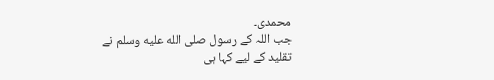محمدی۔
جب اللہ کے رسول صلى الله عليه وسلم نے تقلید کے لیے کہا ہی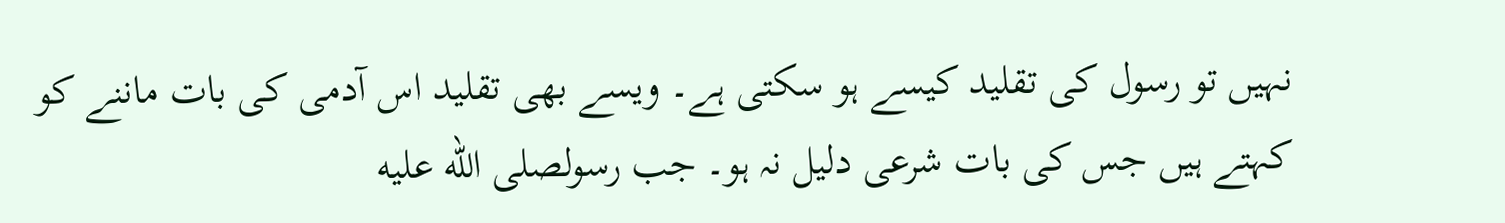نہیں تو رسول کی تقلید کیسے ہو سکتی ہے۔ ویسے بھی تقلید اس آدمی کی بات ماننے کو کہتے ہیں جس کی بات شرعی دلیل نہ ہو۔ جب رسولصلى الله عليه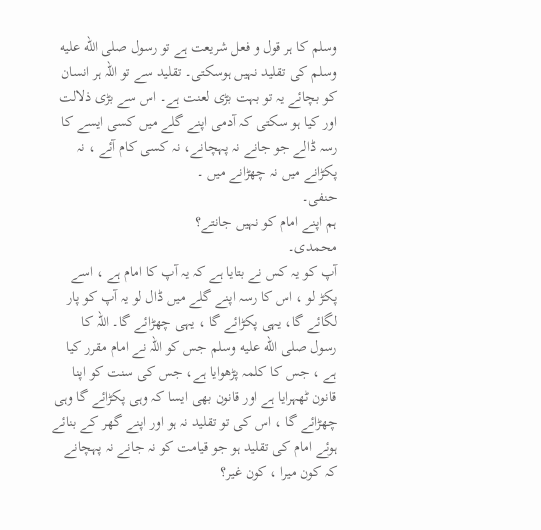وسلم کا ہر قول و فعل شریعت ہے تو رسول صلى الله عليه وسلم کی تقلید نہیں ہوسکتی۔ تقلید سے تو اللہ ہر انسان کو بچائے یہ تو بہت بڑی لعنت ہے۔ اس سے بڑی ذلالت اور کیا ہو سکتی کہ آدمی اپنے گلے میں کسی ایسے کا رسہ ڈالے جو جانے نہ پہچانے، نہ کسی کام آئے ، نہ پکڑانے میں نہ چھڑانے میں ۔
حنفی۔
ہم اپنے امام کو نہیں جانتے؟
محمدی۔
آپ کو یہ کس نے بتایا ہے کہ یہ آپ کا امام ہے ، اسے پکڑ لو ، اس کا رسہ اپنے گلے میں ڈال لو یہ آپ کو پار لگائے گا، یہی پکڑائے گا ، یہی چھڑائے گا۔ اللہ کا رسول صلى الله عليه وسلم جس کو اللہ نے امام مقرر کیا ہے ، جس کا کلمہ پڑھوایا ہے، جس کی سنت کو اپنا قانون ٹھہرایا ہے اور قانون بھی ایسا کہ وہی پکڑائے گا وہی چھڑائے گا ، اس کی تو تقلید نہ ہو اور اپنے گھر کے بنائے ہوئے امام کی تقلید ہو جو قیامت کو نہ جانے نہ پہچانے کہ کون میرا ، کون غیر؟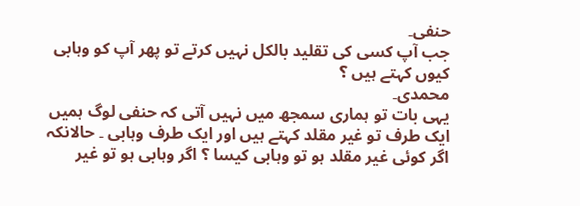حنفی۔
جب آپ کسی کی تقلید بالکل نہیں کرتے تو پھر آپ کو وہابی کیوں کہتے ہیں ؟
محمدی۔
یہی بات تو ہماری سمجھ میں نہیں آتی کہ حنفی لوگ ہمیں ایک طرف تو غیر مقلد کہتے ہیں اور ایک طرف وہابی ۔ حالانکہ اگر کوئی غیر مقلد ہو تو وہابی کیسا ؟ اگر وہابی ہو تو غیر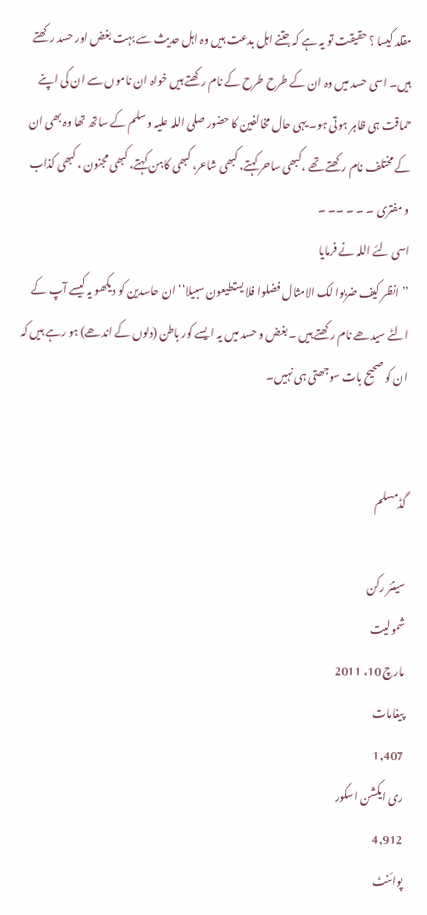مقلد کیسا ؟ حقیقت تو یہ ہے کہ جتنے اہل بدعت ہیں وہ اہل حدیث سے بہت بغض اور حسد رکھتے ہیں۔ اسی حسد میں وہ ان کے طرح طرح کے نام رکھتے ہیں خواہ ان ناموں سے ان کی اپنے حماقت ہی ظاہر ہوتی ہو۔ یہی حال مخالفین کا حضور صلی اللہ علیہ وسلم کے ساتھ تھا وہ بھی ان کے مختلف نام رکھتے تھے ،کبھی ساحر کہتے، کبھی شاعر، کبھی کاہن کہتے، کبھی مجنون ، کبھی کذاب و مفتری ۔ ۔ ۔ ۔۔ ۔
اسی لئے اللہ نے فرمایا
’’ انظر کیف ضربوا لک الامثال فضلوا فلا یستطیعون سبیلا‘‘ ان حاسدین کو دیکھو یہ کیسے آپ کے الٹے سیدھے نام رکھتے ہیں ۔ بغض و حسد میں یہ ایسے کور باطن (دلوں کے اندھے) ہو رہے ہیں کہ ان کو صحیح بات سوجھتی ہی نہیں۔


گڈمسلم

سینئر رکن
شمولیت
مارچ 10، 2011
پیغامات
1,407
ری ایکشن اسکور
4,912
پوائنٹ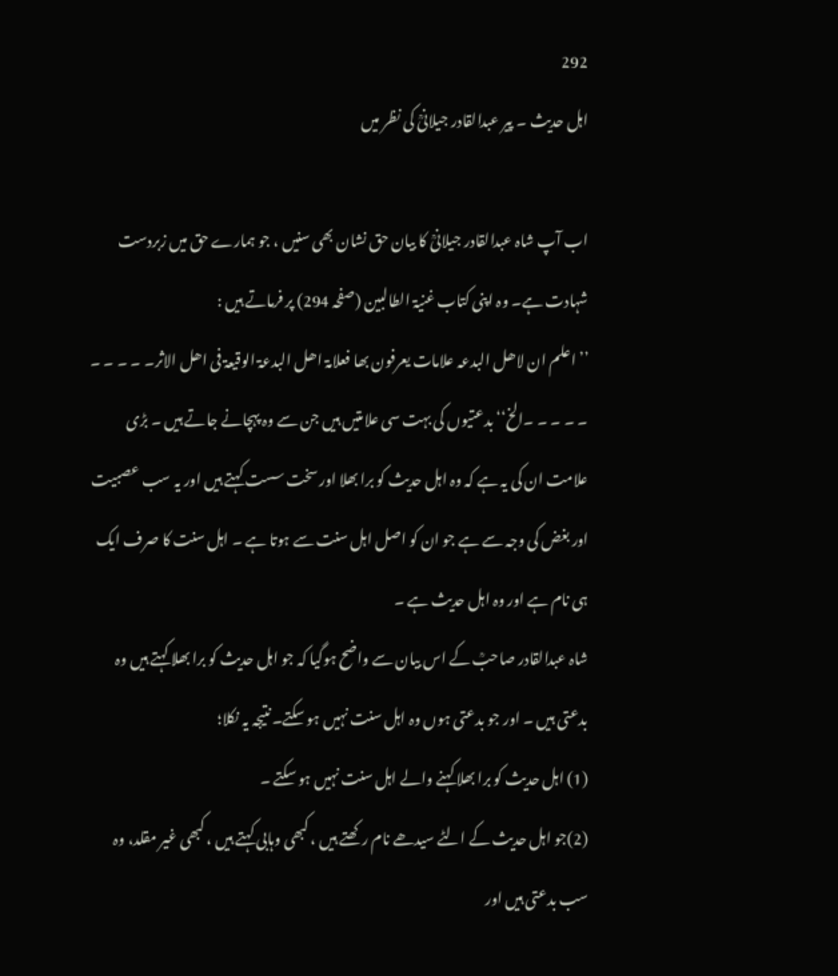292
اہل حدیث ۔ پیر عبدالقادر جیلانیؒ کی نظر میں

اب آپ شاہ عبدالقادر جیلانیؒ کا بیان حق نشان بھی سنیں ، جو ہمارے حق میں زبردست شہادت ہے۔ وہ اپنی کتاب غنیۃ الطالبین (صفحہ 294) پر فرماتے ہیں :
’’ اعلم ان لاھل البدعہ علامات یعرفون بھا فعلامۃ اھل البدعۃ الوقیعۃ فی اھل الاثر۔ ۔ ۔ ۔ ۔ ۔ ۔ ۔ ۔ ۔الخ‘‘ بدعتیوں کی بہت سی علامتیں ہیں جن سے وہ پہچانے جاتے ہیں ۔ بڑی علامت ان کی یہ ہے کہ وہ اہل حدیث کو برا بھلا اور سخت سست کہتے ہیں اور یہ سب عصبیت اور بغض کی وجہ سے ہے جو ان کو اصل اہل سنت سے ہوتا ہے ۔ اہل سنت کا صرف ایک ہی نام ہے اور وہ اہل حدیث ہے ۔
شاہ عبدالقادر صاحبؒ کے اس بیان سے واضح ہوگیا کہ جو اہل حدیث کو برا بھلا کہتے ہیں وہ بدعتی ہیں ۔ اور جو بدعتی ہوں وہ اہل سنت نہیں ہو سکتے۔ نتیجہ یہ نکلا؛
(1) اہل حدیث کو برا بھلا کہنے والے اہل سنت نہیں ہو سکتے ۔
(2)جو اہل حدیث کے الٹے سیدھے نام رکھتے ہیں ، کبھی وہابی کہتے ہیں ، کبھی غیر مقلد، وہ سب بدعتی ہیں اور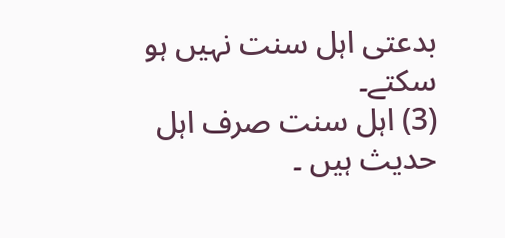بدعتی اہل سنت نہیں ہو سکتے۔
(3) اہل سنت صرف اہل حدیث ہیں ۔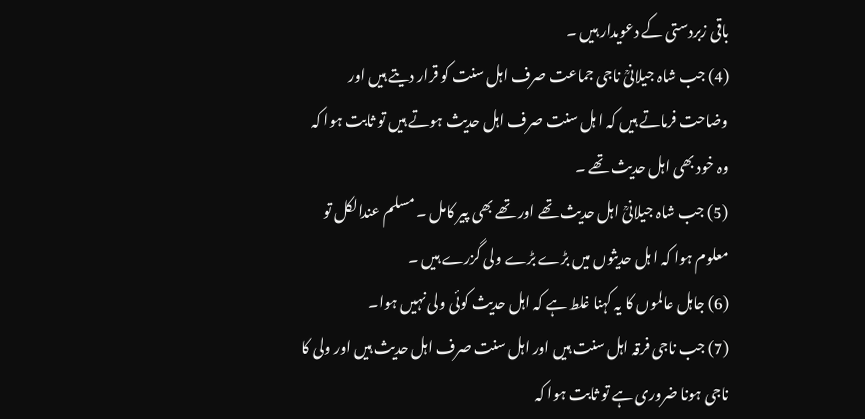باقی زبردستی کے دعویدار ہیں ۔
(4) جب شاہ جیلانیؒ ناجی جماعت صرف اہل سنت کو قرار دیتے ہیں اور وضاحت فرماتے ہیں کہ ا ہل سنت صرف اہل حدیث ہوتے ہیں تو ثابت ہوا کہ وہ خود بھی اہل حدیث تھے ۔
(5) جب شاہ جیلانیؒ اہل حدیث تھے اور تھے بھی پیر کامل ۔ مسلم عندالکل تو معلوم ہوا کہ ا ہل حدیثوں میں بڑے بڑے ولی گزرے ہیں ۔
(6) جاہل عالموں کا یہ کہنا غلط ہے کہ اہل حدیث کوئی ولی نہیں ہوا۔
(7) جب ناجی فرقہ اہل سنت ہیں اور اہل سنت صرف اہل حدیث ہیں اور ولی کا ناجی ہونا ضروری ہے تو ثابت ہوا کہ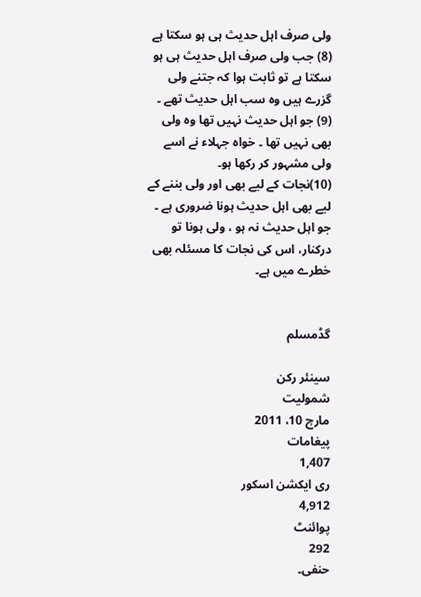ولی صرف اہل حدیث ہی ہو سکتا ہے
(8) جب ولی صرف اہل حدیث ہی ہو سکتا ہے تو ثابت ہوا کہ جتنے ولی گزرے ہیں وہ سب اہل حدیث تھے ۔
(9) جو اہل حدیث نہیں تھا وہ ولی بھی نہیں تھا ۔ خواہ جہلاء نے اسے ولی مشہور کر رکھا ہو۔
(10)نجات کے لیے بھی اور ولی بننے کے لیے بھی اہل حدیث ہونا ضروری ہے ۔ جو اہل حدیث نہ ہو ، ولی ہونا تو درکنار، اس کی نجات کا مسئلہ بھی خطرے میں ہے۔


گڈمسلم

سینئر رکن
شمولیت
مارچ 10، 2011
پیغامات
1,407
ری ایکشن اسکور
4,912
پوائنٹ
292
حنفی۔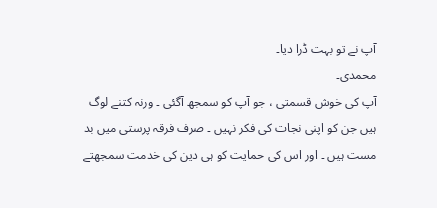آپ نے تو بہت ڈرا دیا۔
محمدی۔
آپ کی خوش قسمتی ، جو آپ کو سمجھ آگئی ۔ ورنہ کتنے لوگ ہیں جن کو اپنی نجات کی فکر نہیں ۔ صرف فرقہ پرستی میں بد مست ہیں ۔ اور اس کی حمایت کو ہی دین کی خدمت سمجھتے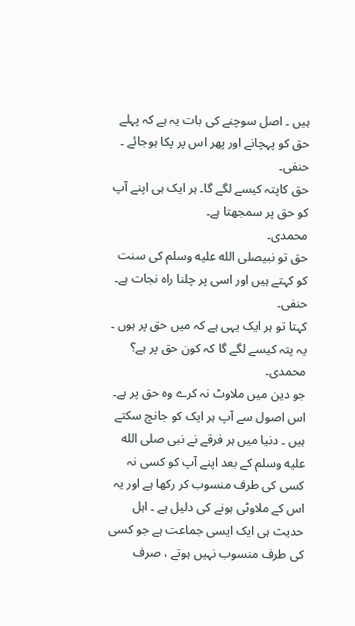ہیں ۔ اصل سوچنے کی بات یہ ہے کہ پہلے حق کو پہچانے اور پھر اس پر پکا ہوجائے ۔
حنفی۔
حق کاپتہ کیسے لگے گا۔ ہر ایک ہی اپنے آپ کو حق پر سمجھتا ہے۔
محمدی۔
حق تو نبیصلى الله عليه وسلم کی سنت کو کہتے ہیں اور اسی پر چلنا راہ نجات ہے۔
حنفی۔
کہتا تو ہر ایک یہی ہے کہ میں حق پر ہوں ۔ یہ پتہ کیسے لگے گا کہ کون حق پر ہے؟
محمدی۔
جو دین میں ملاوٹ نہ کرے وہ حق پر ہے۔ اس اصول سے آپ ہر ایک کو جانچ سکتے ہیں ۔ دنیا میں ہر فرقے نے نبی صلى الله عليه وسلم کے بعد اپنے آپ کو کسی نہ کسی کی طرف منسوب کر رکھا ہے اور یہ اس کے ملاوٹی ہونے کی دلیل ہے ۔ اہل حدیث ہی ایک ایسی جماعت ہے جو کسی کی طرف منسوب نہیں ہوتے ، صرف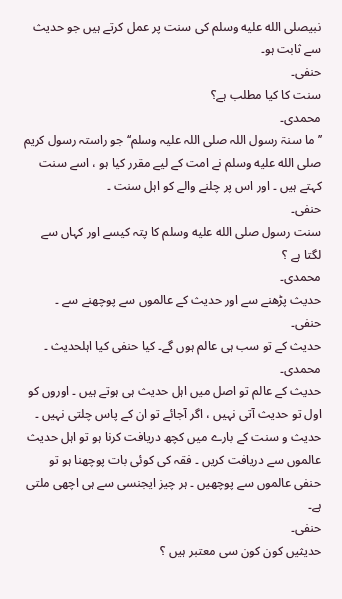نبیصلى الله عليه وسلم کی سنت پر عمل کرتے ہیں جو حدیث سے ثابت ہو۔
حنفی۔
سنت کا کیا مطلب ہے؟
محمدی۔
’’ما سنۃ رسول اللہ صلی اللہ علیہ وسلم‘‘ جو راستہ رسول کریم صلى الله عليه وسلم نے امت کے لیے مقرر کیا ہو ، اسے سنت کہتے ہیں ۔ اور اس پر چلنے والے کو اہل سنت ۔
حنفی۔
سنت رسول صلى الله عليه وسلم کا پتہ کیسے اور کہاں سے لگتا ہے ؟
محمدی۔
حدیث پڑھنے سے اور حدیث کے عالموں سے پوچھنے سے ۔
حنفی۔
حدیث کے تو سب ہی عالم ہوں گے۔ کیا حنفی کیا اہلحدیث ۔
محمدی۔
حدیث کے عالم تو اصل میں اہل حدیث ہی ہوتے ہیں ۔ اوروں کو اول تو حدیث آتی نہیں ، اگر آجائے تو ان کے پاس چلتی نہیں ۔ حدیث و سنت کے بارے میں کچھ دریافت کرنا ہو تو اہل حدیث عالموں سے دریافت کریں ۔ فقہ کی کوئی بات پوچھنا ہو تو حنفی عالموں سے پوچھیں ۔ ہر چیز ایجنسی سے ہی اچھی ملتی ہے۔
حنفی۔
حدیثیں کون کون سی معتبر ہیں ؟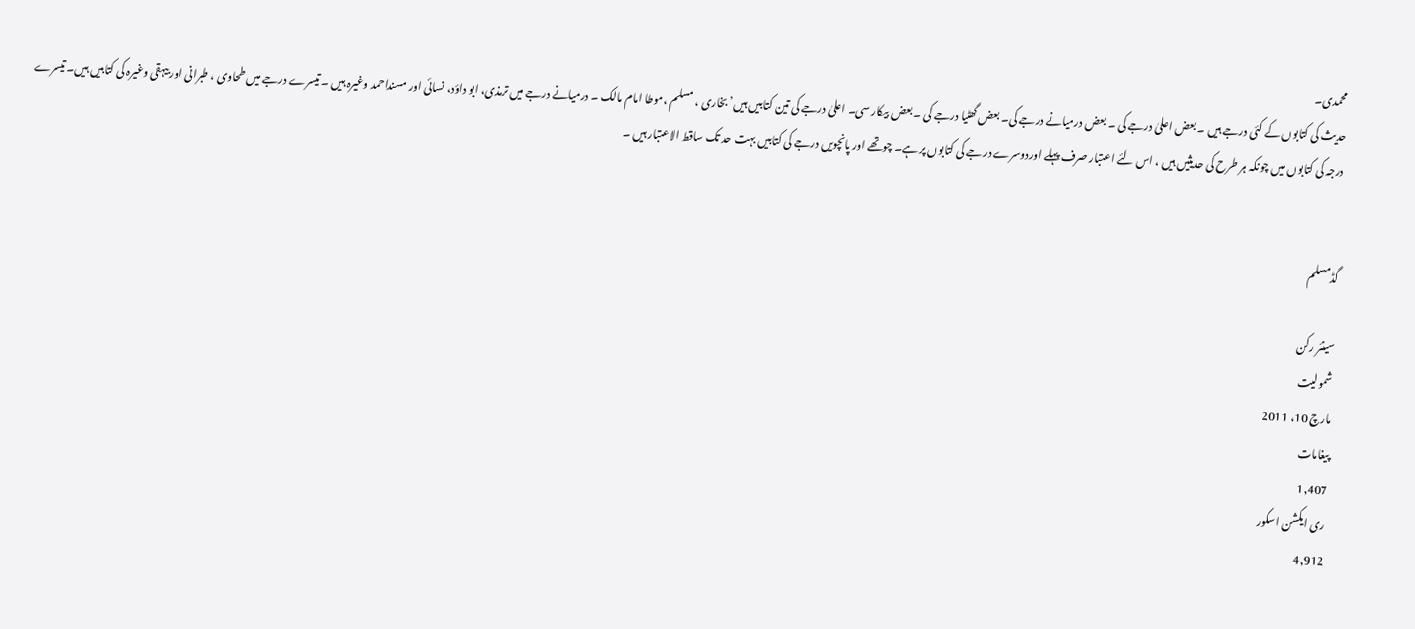محمدی۔
حدیث کی کتابوں کے کئی درجے ہیں ۔ بعض اعلیٰ درجے کی ۔ بعض درمیانے درجے کی۔ بعض گھٹیا درجے کی ۔ بعض بیکار سی۔ اعلیٰ درجے کی تین کتابیں ہیں’ بخاری ، مسلم ،موطا امام مالک ۔ درمیانے درجے میں ترمذی، ابو داؤد، نسائی اور مسنداحمد وغیرہ ہیں ۔ تیسرے درجے میں طحاوی ، طبرانی اور بیہقی وغیرہ کی کتابیں ہیں۔ تیسرے درجہ کی کتابوں میں چونکہ ہر طرح کی حدیثیں ہیں ، اس لئے اعتبار صرف پہلے اوردوسرے درجے کی کتابوں پر ہے۔ چوتھے اور پانچویں درجے کی کتابیں بہت حد تک ساقط الاعتبار ہیں ۔


گڈمسلم

سینئر رکن
شمولیت
مارچ 10، 2011
پیغامات
1,407
ری ایکشن اسکور
4,912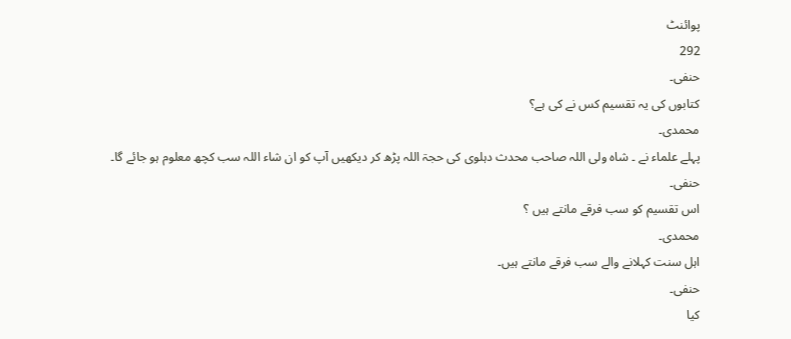پوائنٹ
292
حنفی۔
کتابوں کی یہ تقسیم کس نے کی ہے؟
محمدی۔
پہلے علماء نے ۔ شاہ ولی اللہ صاحب محدث دہلوی کی حجۃ اللہ پڑھ کر دیکھیں آپ کو ان شاء اللہ سب کچھ معلوم ہو جائے گا۔
حنفی۔
اس تقسیم کو سب فرقے مانتے ہیں ؟
محمدی۔
اہل سنت کہلانے والے سب فرقے مانتے ہیں۔
حنفی۔
کیا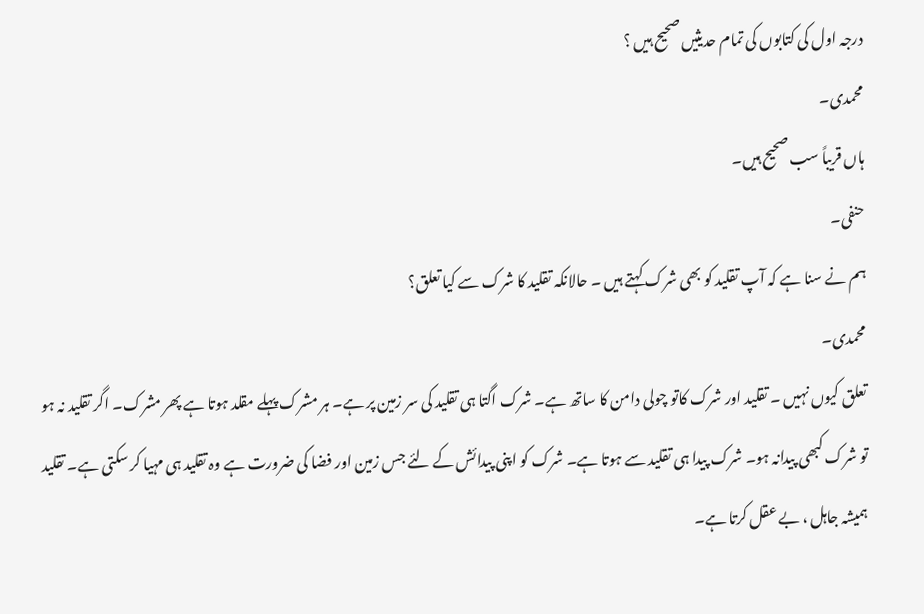درجہ اول کی کتابوں کی تمام حدیثیں صحیح ہیں ؟
محمدی۔
ہاں قریباً سب صحیح ہیں۔
حنفی۔
ہم نے سنا ہے کہ آپ تقلید کو بھی شرک کہتے ہیں ۔ حالانکہ تقلید کا شرک سے کیا تعلق؟
محمدی۔
تعلق کیوں نہیں ۔ تقلید اور شرک کاتو چولی دامن کا ساتھ ہے۔ شرک اگتا ہی تقلید کی سر زمین پر ہے۔ ہر مشرک پہلے مقلد ہوتا ہے پھر مشرک۔ اگر تقلید نہ ہو تو شرک کبھی پیدانہ ہو۔ شرک پیدا ہی تقلید سے ہوتا ہے۔ شرک کو اپنی پیدائش کے لئے جس زمین اور فضا کی ضرورت ہے وہ تقلید ہی مہیا کر سکتی ہے۔ تقلید ہمیشہ جاہل ، بے عقل کرتا ہے۔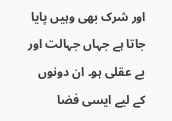اور شرک بھی وہیں پایا جاتا ہے جہاں جہالت اور بے عقلی ہو۔ ان دونوں کے لیے ایسی فضا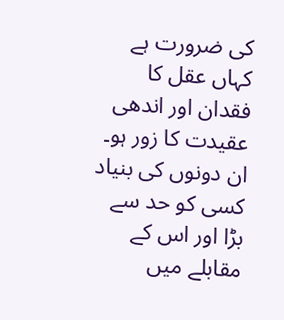کی ضرورت ہے کہاں عقل کا فقدان اور اندھی عقیدت کا زور ہو۔ ان دونوں کی بنیاد کسی کو حد سے بڑا اور اس کے مقابلے میں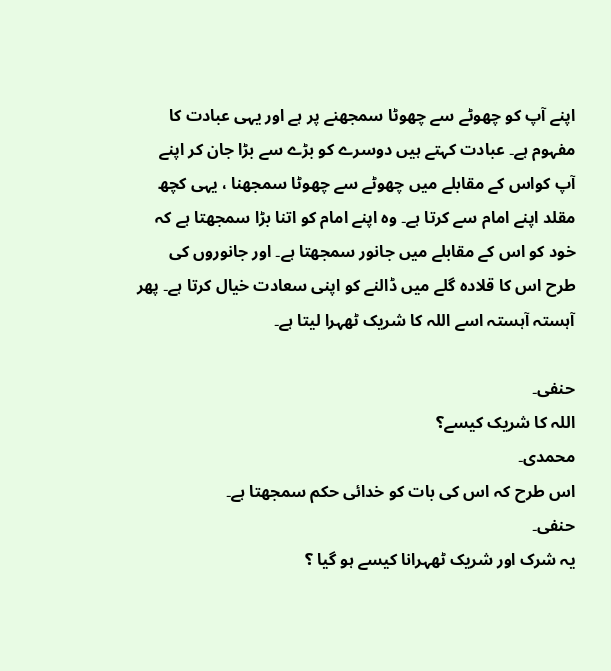اپنے آپ کو چھوٹے سے چھوٹا سمجھنے پر ہے اور یہی عبادت کا مفہوم ہے۔ عبادت کہتے ہیں دوسرے کو بڑے سے بڑا جان کر اپنے آپ کواس کے مقابلے میں چھوٹے سے چھوٹا سمجھنا ، یہی کچھ مقلد اپنے امام سے کرتا ہے۔ وہ اپنے امام کو اتنا بڑا سمجھتا ہے کہ خود کو اس کے مقابلے میں جانور سمجھتا ہے۔ اور جانوروں کی طرح اس کا قلادہ گلے میں ڈالنے کو اپنی سعادت خیال کرتا ہے۔ پھر آہستہ آہستہ اسے اللہ کا شریک ٹھہرا لیتا ہے۔

حنفی۔
اللہ کا شریک کیسے؟
محمدی۔
اس طرح کہ اس کی بات کو خدائی حکم سمجھتا ہے۔
حنفی۔
یہ شرک اور شریک ٹھہرانا کیسے ہو گیا ؟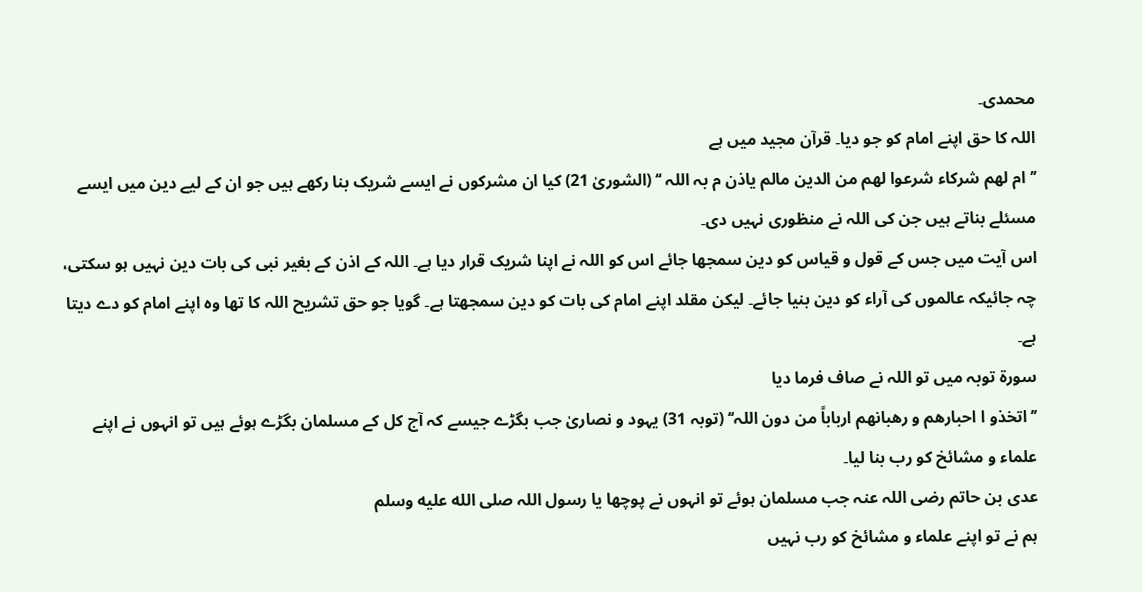محمدی۔
اللہ کا حق اپنے امام کو جو دیا۔ قرآن مجید میں ہے
’’ ام لھم شرکاء شرعوا لھم من الدین مالم یاذن م بہ اللہ ‘‘ (الشوریٰ 21) کیا ان مشرکوں نے ایسے شریک بنا رکھے ہیں جو ان کے لیے دین میں ایسے مسئلے بناتے ہیں جن کی اللہ نے منظوری نہیں دی۔
اس آیت میں جس کے قول و قیاس کو دین سمجھا جائے اس کو اللہ نے اپنا شریک قرار دیا ہے۔ اللہ کے اذن کے بغیر نبی کی بات دین نہیں ہو سکتی، چہ جائیکہ عالموں کی آراء کو دین بنیا جائے۔ لیکن مقلد اپنے امام کی بات کو دین سمجھتا ہے۔ گویا جو حق تشریح اللہ کا تھا وہ اپنے امام کو دے دیتا ہے۔
سورۃ توبہ میں تو اللہ نے صاف فرما دیا
’’ اتخذو ا احبارھم و رھبانھم ارباباً من دون اللہ‘‘ (توبہ 31) یہود و نصاریٰ جب بگڑے جیسے کہ آج کل کے مسلمان بگڑے ہوئے ہیں تو انہوں نے اپنے علماء و مشائخ کو رب بنا لیا۔
عدی بن حاتم رضی اللہ عنہ جب مسلمان ہوئے تو انہوں نے پوچھا یا رسول اللہ صلى الله عليه وسلم
ہم نے تو اپنے علماء و مشائخ کو رب نہیں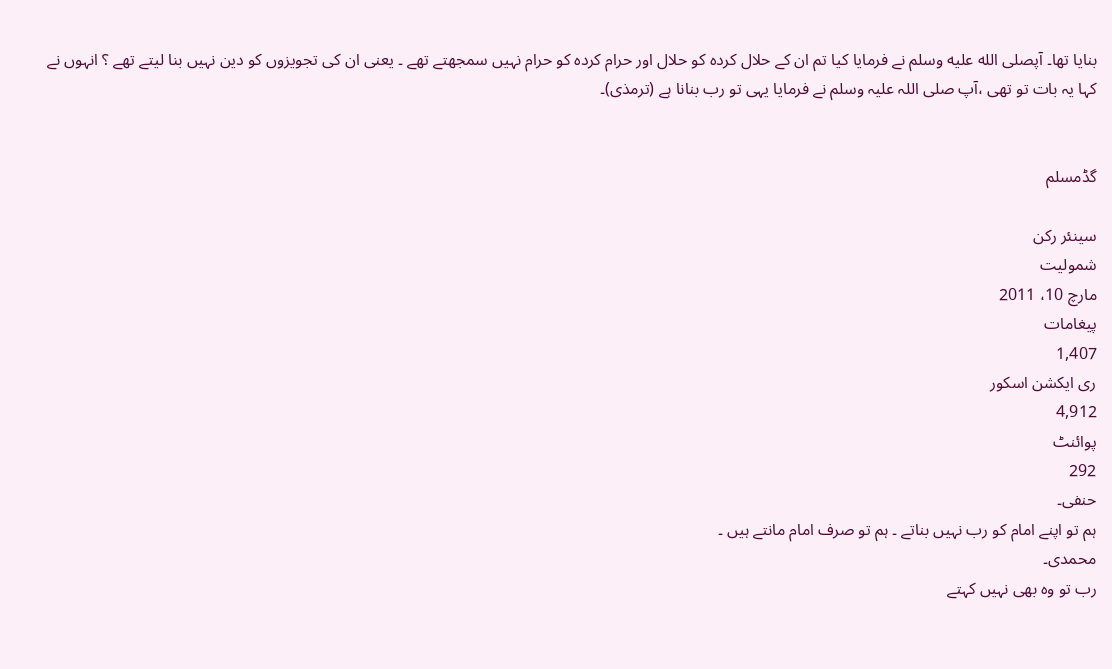بنایا تھا۔ آپصلى الله عليه وسلم نے فرمایا کیا تم ان کے حلال کردہ کو حلال اور حرام کردہ کو حرام نہیں سمجھتے تھے ۔ یعنی ان کی تجویزوں کو دین نہیں بنا لیتے تھے ؟ انہوں نے کہا یہ بات تو تھی ،آپ صلی اللہ علیہ وسلم نے فرمایا یہی تو رب بنانا ہے (ترمذی)۔


گڈمسلم

سینئر رکن
شمولیت
مارچ 10، 2011
پیغامات
1,407
ری ایکشن اسکور
4,912
پوائنٹ
292
حنفی۔
ہم تو اپنے امام کو رب نہیں بناتے ۔ ہم تو صرف امام مانتے ہیں ۔
محمدی۔
رب تو وہ بھی نہیں کہتے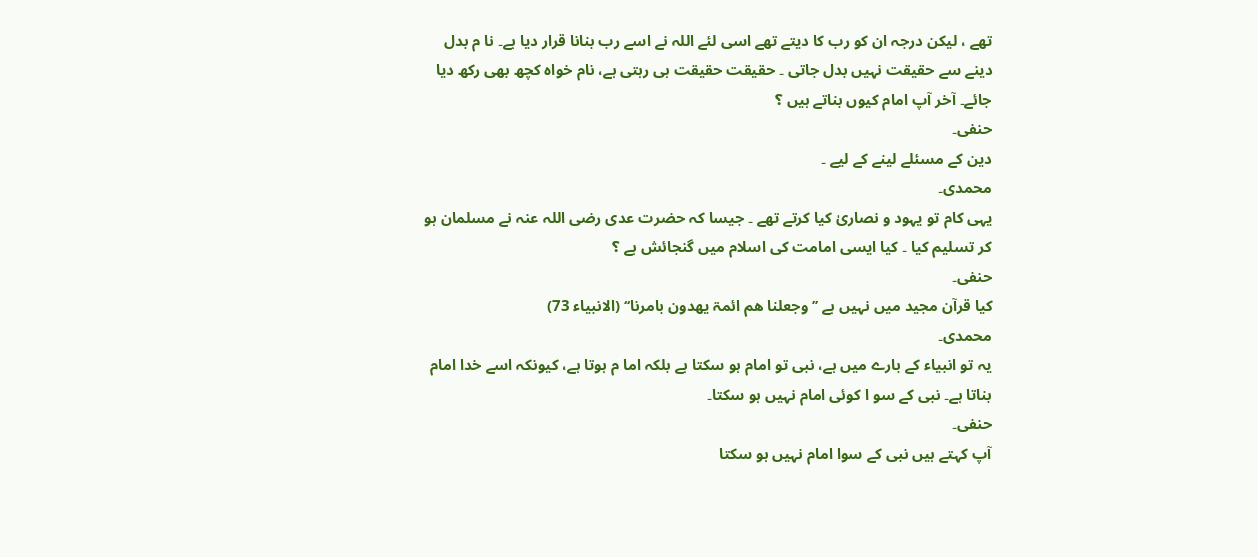تھے ، لیکن درجہ ان کو رب کا دیتے تھے اسی لئے اللہ نے اسے رب بنانا قرار دیا ہے۔ نا م بدل دینے سے حقیقت نہیں بدل جاتی ۔ حقیقت حقیقت ہی رہتی ہے، نام خواہ کچھ بھی رکھ دیا جائے۔ آخر آپ امام کیوں بناتے ہیں ؟
حنفی۔
دین کے مسئلے لینے کے لیے ۔
محمدی۔
یہی کام تو یہود و نصاریٰ کیا کرتے تھے ۔ جیسا کہ حضرت عدی رضی اللہ عنہ نے مسلمان ہو کر تسلیم کیا ۔ کیا ایسی امامت کی اسلام میں گنجائش ہے ؟
حنفی۔
کیا قرآن مجید میں نہیں ہے ’’ وجعلنا ھم ائمۃ یھدون بامرنا‘‘ (الانبیاء 73)
محمدی۔
یہ تو انبیاء کے بارے میں ہے، نبی تو امام ہو سکتا ہے بلکہ اما م ہوتا ہے، کیونکہ اسے خدا امام بناتا ہے۔ نبی کے سو ا کوئی امام نہیں ہو سکتا۔
حنفی۔
آپ کہتے ہیں نبی کے سوا امام نہیں ہو سکتا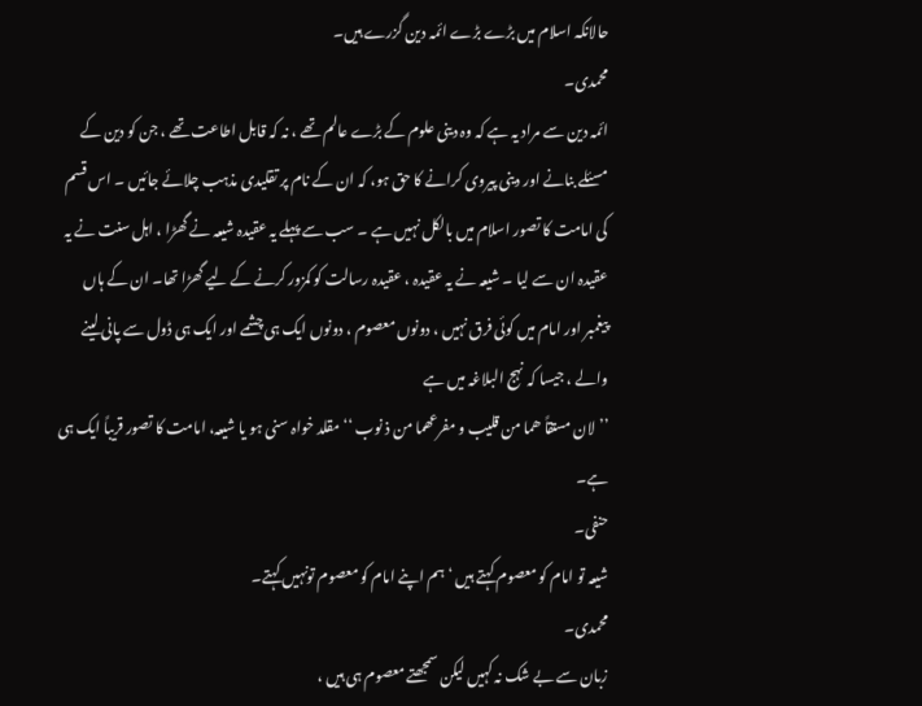حالانکہ اسلام میں بڑے بڑے ائمہ دین گزرے ہیں۔
محمدی۔
ائمہ دین سے مراد یہ ہے کہ وہ دینی علوم کے بڑے عالم تھے ، نہ کہ قابل اطاعت تھے ، جن کو دین کے مسئلے بنانے اور دینی پیروی کرانے کا حق ہو، کہ ان کے نام پر تقلیدی مذہب چلائے جائیں ۔ اس قسم کی امامت کا تصور اسلام میں بالکل نہیں ہے ۔ سب سے پہلے یہ عقیدہ شیعہ نے گھڑا ، اہل سنت نے یہ عقیدہ ان سے لیا ۔ شیعہ نے یہ عقیدہ ، عقیدہ رسالت کو کمزور کرنے کے لیے گھڑا تھا۔ ان کے ہاں پیغمبر اور امام میں کوئی فرق نہیں ، دونوں معصوم ، دونوں ایک ہی چشمے اور ایک ہی ڈول سے پانی لینے والے ، جیسا کہ نہج البلاغہ میں ہے
’’لان مستقاً ھما من قلیب و مفرعھما من ذ نوب ‘‘ مقلد خواہ سنی ہو یا شیعہ، امامت کا تصور قریباً ایک ہی ہے۔
حنفی۔
شیعہ تو امام کو معصوم کہتے ہیں ‘ ہم اپنے امام کو معصوم تونہیں کہتے۔
محمدی۔
زبان سے بے شک نہ کہیں لیکن سمجھتے معصوم ہی ہیں ،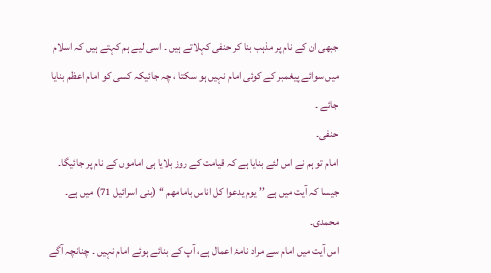جبھی ان کے نام پر مذہب بنا کر حنفی کہلاتے ہیں ۔ اسی لیے ہم کہتے ہیں کہ اسلام میں سوائے پیغمبر کے کوئی امام نہیں ہو سکتا ، چہ جائیکہ کسی کو امام اعظم بنایا جائے ۔
حنفی۔
امام تو ہم نے اس لئے بنایا ہے کہ قیامت کے روز بلایا ہی اماموں کے نام پر جائیگا۔ جیسا کہ آیت میں ہے ’’ یوم یدعوا کل اناس بامامھم ‘‘ (بنی اسرائیل 71) میں ہے۔
محمدی۔
اس آیت میں امام سے مراد نامۂ اعمال ہے، آپ کے بنائے ہوئے امام نہیں ۔ چنانچہ آگے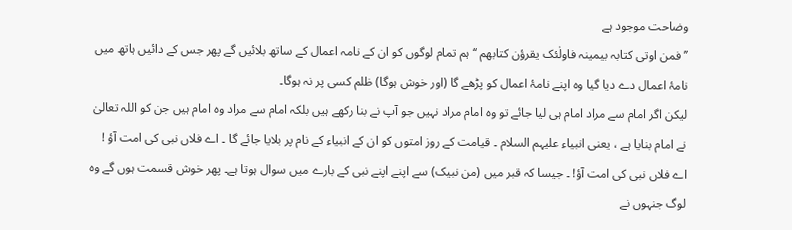وضاحت موجود ہے
’’ فمن اوتی کتابہ بیمینہ فاولٰئک یقرؤن کتابھم ‘‘ ہم تمام لوگوں کو ان کے نامہ اعمال کے ساتھ بلائیں گے پھر جس کے دائیں ہاتھ میں نامۂ اعمال دے دیا گیا وہ اپنے نامۂ اعمال کو پڑھے گا (اور خوش ہوگا) ظلم کسی پر نہ ہوگا۔
لیکن اگر امام سے مراد امام ہی لیا جائے تو وہ امام مراد نہیں جو آپ نے بنا رکھے ہیں بلکہ امام سے مراد وہ امام ہیں جن کو اللہ تعالیٰ نے امام بنایا ہے ، یعنی انبیاء علیہم السلام ۔ قیامت کے روز امتوں کو ان کے انبیاء کے نام پر بلایا جائے گا ۔ اے فلاں نبی کی امت آؤ ! اے فلاں نبی کی امت آؤ! ۔ جیسا کہ قبر میں (من نبیک) سے اپنے اپنے نبی کے بارے میں سوال ہوتا ہے۔ پھر خوش قسمت ہوں گے وہ لوگ جنہوں نے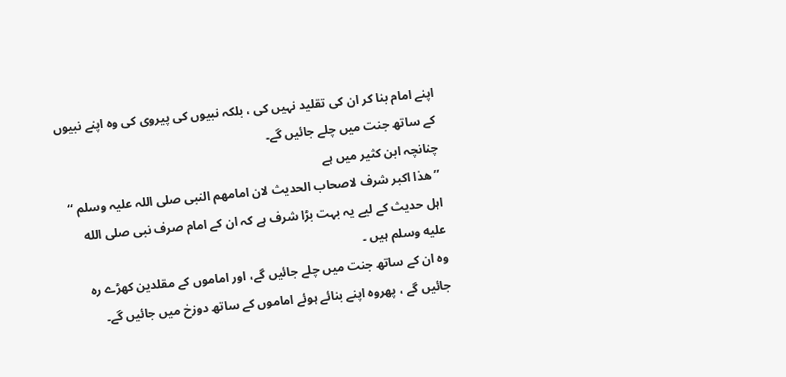اپنے امام بنا کر ان کی تقلید نہیں کی ، بلکہ نبیوں کی پیروی کی وہ اپنے نبیوں کے ساتھ جنت میں چلے جائیں گے۔
چنانچہ ابن کثیر میں ہے
’’ ھذا اکبر شرف لاصحاب الحدیث لان امامھم النبی صلی اللہ علیہ وسلم ‘‘ اہل حدیث کے لیے یہ بہت بڑا شرف ہے کہ ان کے امام صرف نبی صلى الله عليه وسلم ہیں ۔
وہ ان کے ساتھ جنت میں چلے جائیں گے، اور اماموں کے مقلدین کھڑے رہ جائیں گے ، پھروہ اپنے بنائے ہوئے اماموں کے ساتھ دوزخ میں جائیں گے۔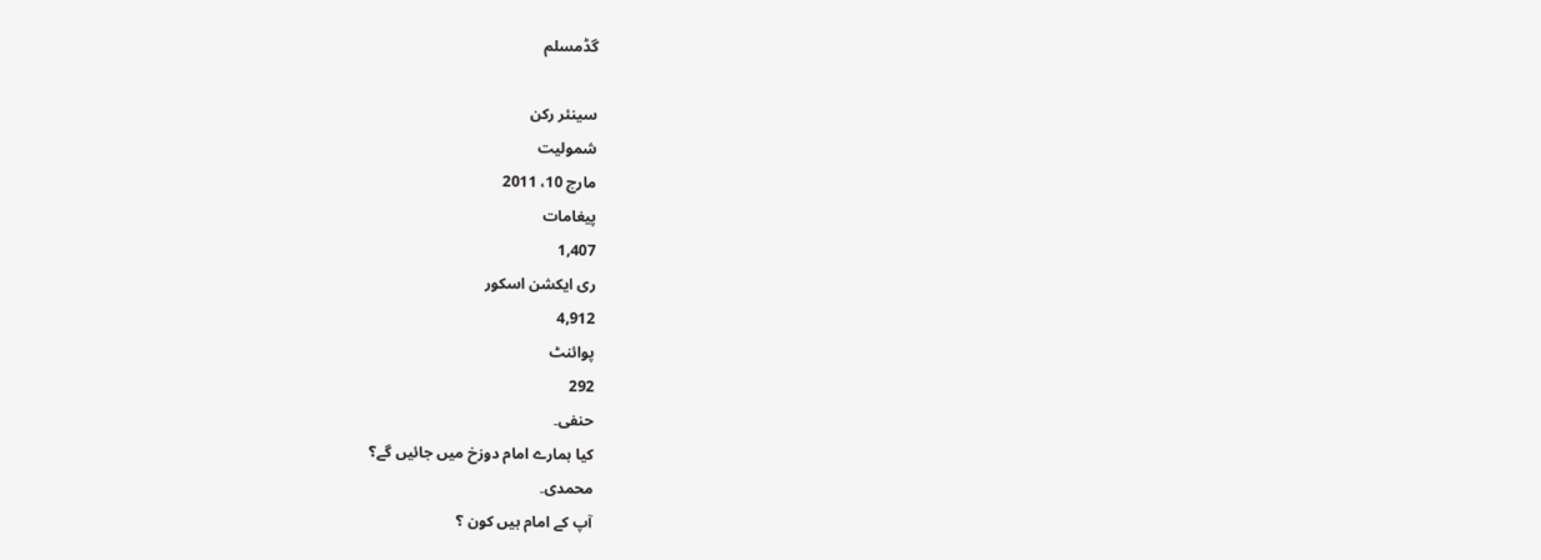گڈمسلم

سینئر رکن
شمولیت
مارچ 10، 2011
پیغامات
1,407
ری ایکشن اسکور
4,912
پوائنٹ
292
حنفی۔
کیا ہمارے امام دوزخ میں جائیں گے؟
محمدی۔
آپ کے امام ہیں کون ؟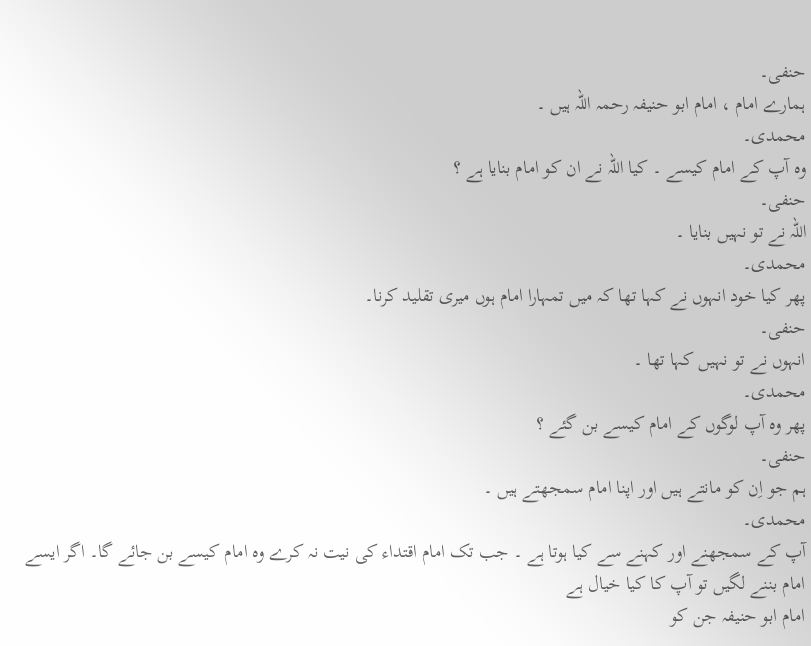حنفی۔
ہمارے امام ، امام ابو حنیفہ رحمہ اللہ ہیں ۔
محمدی۔
وہ آپ کے امام کیسے ۔ کیا اللہ نے ان کو امام بنایا ہے ؟
حنفی۔
اللہ نے تو نہیں بنایا ۔
محمدی۔
پھر کیا خود انہوں نے کہا تھا کہ میں تمہارا امام ہوں میری تقلید کرنا۔
حنفی۔
انہوں نے تو نہیں کہا تھا ۔
محمدی۔
پھر وہ آپ لوگوں کے امام کیسے بن گئے ؟
حنفی۔
ہم جو اِن کو مانتے ہیں اور اپنا امام سمجھتے ہیں ۔
محمدی۔
آپ کے سمجھنے اور کہنے سے کیا ہوتا ہے ۔ جب تک امام اقتداء کی نیت نہ کرے وہ امام کیسے بن جائے گا۔ اگر ایسے امام بننے لگیں تو آپ کا کیا خیال ہے
امام ابو حنیفہ جن کو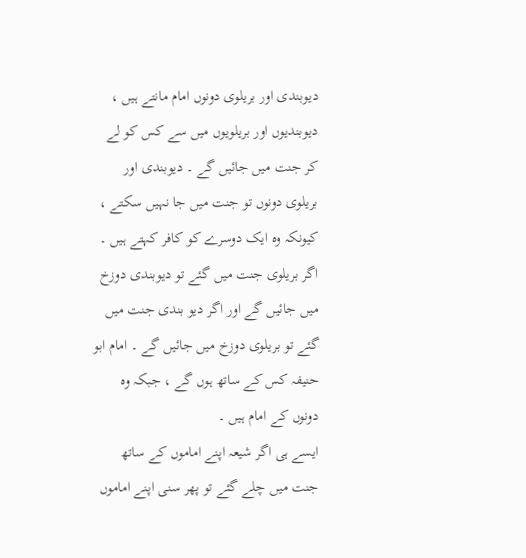دیوبندی اور بریلوی دونوں امام مانتے ہیں ، دیوبندیوں اور بریلویوں میں سے کس کو لے کر جنت میں جائیں گے ۔ دیوبندی اور بریلوی دونوں تو جنت میں جا نہیں سکتے ، کیونکہ وہ ایک دوسرے کو کافر کہتے ہیں ۔ اگر بریلوی جنت میں گئے تو دیوبندی دوزخ میں جائیں گے اور اگر دیو بندی جنت میں گئے تو بریلوی دوزخ میں جائیں گے ۔ امام ابو حنیفہ کس کے ساتھ ہوں گے ، جبکہ وہ دونوں کے امام ہیں ۔
ایسے ہی اگر شیعہ اپنے اماموں کے ساتھ جنت میں چلے گئے تو پھر سنی اپنے اماموں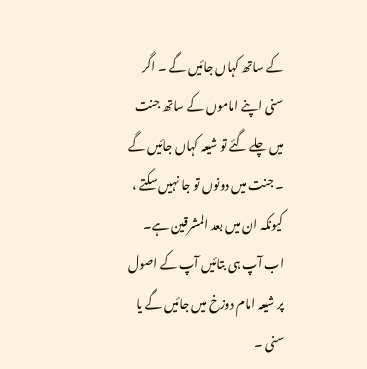کے ساتھ کہاں جائیں گے ۔ اگر سنی اپنے اماموں کے ساتھ جنت میں چلے گئے تو شیعہ کہاں جائیں گے ۔ جنت میں دونوں تو جا نہیں سکتے ، کیونکہ ان میں بعد المشرقین ہے۔ اب آپ ہی بتائیں آپ کے اصول پر شیعہ امام دوزخ میں جائیں گے یا سنی ۔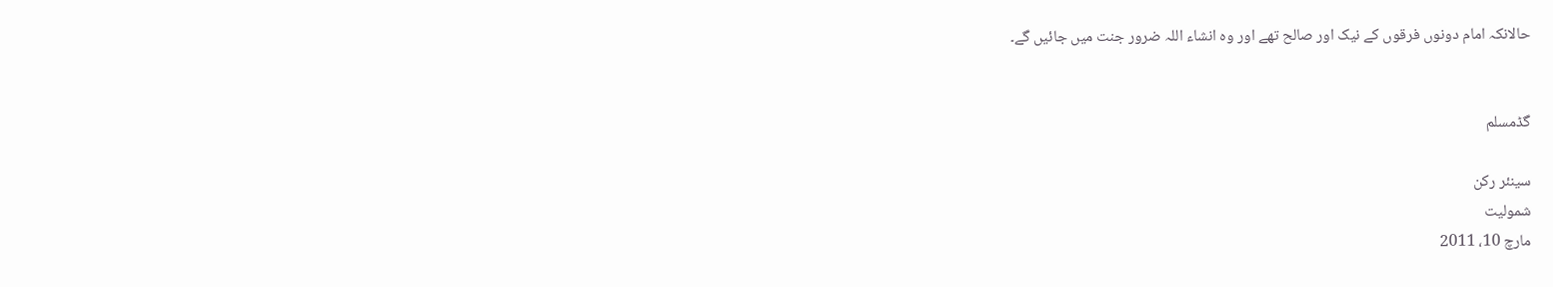حالانکہ امام دونوں فرقوں کے نیک اور صالح تھے اور وہ انشاء اللہ ضرور جنت میں جائیں گے۔


گڈمسلم

سینئر رکن
شمولیت
مارچ 10، 2011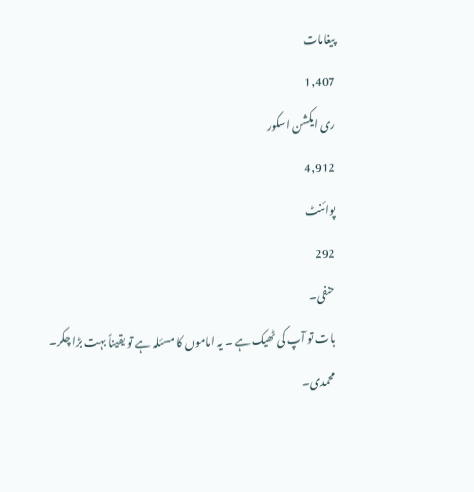پیغامات
1,407
ری ایکشن اسکور
4,912
پوائنٹ
292
حنفی۔
بات تو آپ کی ٹھیک ہے ۔ یہ اماموں کا مسئلہ ہے تو یقیناً بہت بڑا چکر۔
محمدی۔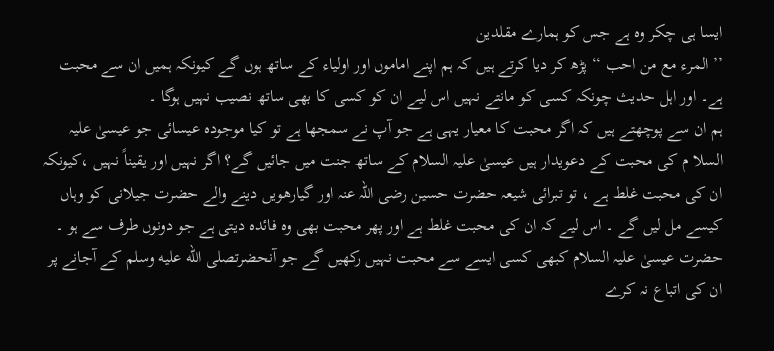ایسا ہی چکر وہ ہے جس کو ہمارے مقلدین
’’ المرء مع من احب ‘‘ پڑھ کر دیا کرتے ہیں کہ ہم اپنے اماموں اور اولیاء کے ساتھ ہوں گے کیونکہ ہمیں ان سے محبت ہے۔ اور اہل حدیث چونکہ کسی کو مانتے نہیں اس لیے ان کو کسی کا بھی ساتھ نصیب نہیں ہوگا ۔
ہم ان سے پوچھتے ہیں کہ اگر محبت کا معیار یہی ہے جو آپ نے سمجھا ہے تو کیا موجودہ عیسائی جو عیسیٰ علیہ السلا م کی محبت کے دعویدار ہیں عیسیٰ علیہ السلام کے ساتھ جنت میں جائیں گے؟ اگر نہیں اور یقیناً نہیں ،کیونکہ ان کی محبت غلط ہے ، تو تبرائی شیعہ حضرت حسین رضی اللہ عنہ اور گیارھویں دینے والے حضرت جیلانی کو وہاں کیسے مل لیں گے ۔ اس لیے کہ ان کی محبت غلط ہے اور پھر محبت بھی وہ فائدہ دیتی ہے جو دونوں طرف سے ہو ۔
حضرت عیسیٰ علیہ السلام کبھی کسی ایسے سے محبت نہیں رکھیں گے جو آنحضرتصلى الله عليه وسلم کے آجانے پر ان کی اتباع نہ کرے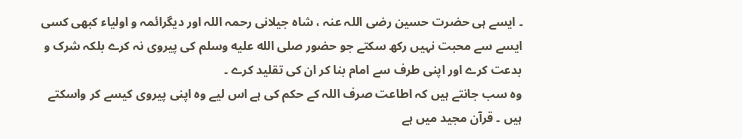۔ ایسے ہی حضرت حسین رضی اللہ عنہ ، شاہ جیلانی رحمہ اللہ اور دیگرائمہ و اولیاء کبھی کسی ایسے سے محبت نہیں رکھ سکتے جو حضور صلى الله عليه وسلم کی پیروی نہ کرے بلکہ شرک و بدعت کرے اور اپنی طرف سے امام بنا کر ان کی تقلید کرے ۔
وہ سب جانتے ہیں کہ اطاعت صرف اللہ کے حکم کی ہے اس لیے وہ اپنی پیروی کیسے کر واسکتے ہیں ۔ قرآن مجید میں ہے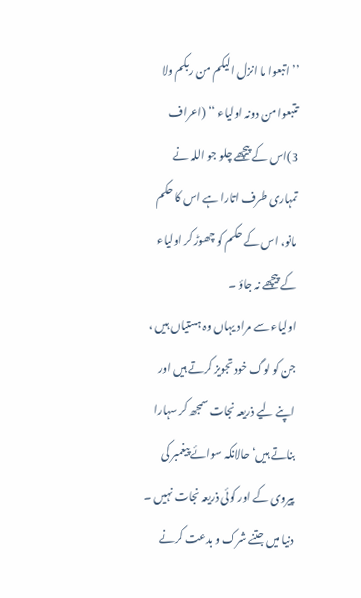’’ اتبعوا ما انزل الیکم من ربکم ولا تتبعوا من دونہ اولیاء ‘‘ (اعراف 3)اس کے پیچھے چلو جو اللہ نے تمہاری طرف اتارا ہے اس کا حکم مانو، اس کے حکم کو چھوڑ کر اولیاء کے پیچھے نہ جاؤ ۔
اولیاء سے مراد یہاں وہ ہستیاں ہیں ، جن کو لوگ خود تجویز کرتے ہیں اور اپنے لیے ذریعہ نجات سمجھ کر سہارا بناتے ہیں‘ حالانکہ سوائے پیغمبر کی پیروی کے اور کوئی ذریعہ نجات نہیں ۔ دنیا میں جتنے شرک و بدعت کرنے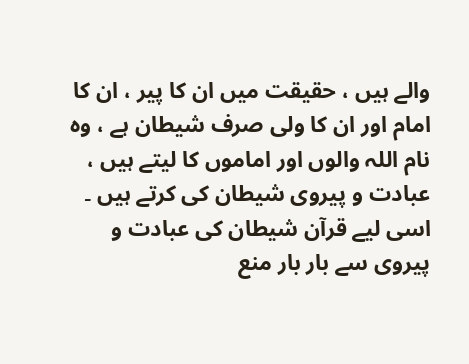والے ہیں ، حقیقت میں ان کا پیر ، ان کا امام اور ان کا ولی صرف شیطان ہے ، وہ نام اللہ والوں اور اماموں کا لیتے ہیں ، عبادت و پیروی شیطان کی کرتے ہیں ۔ اسی لیے قرآن شیطان کی عبادت و پیروی سے بار بار منع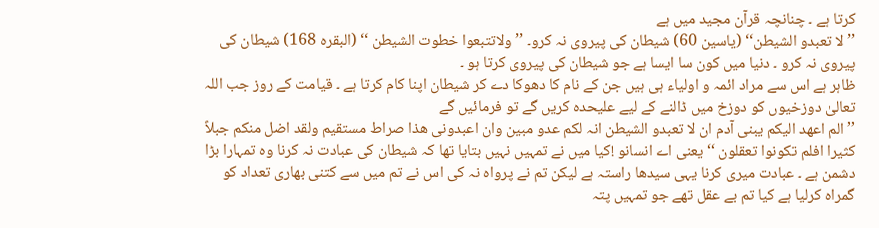کرتا ہے ۔ چنانچہ قرآن مجید میں ہے
’’ لا تعبدو الشیطن‘‘ (یاسین 60) شیطان کی پیروی نہ کرو۔ ’’ ولاتتبعوا خطوت الشیطن ‘‘ (البقرہ 168) شیطان کی پیروی نہ کرو ۔ دنیا میں کون سا ایسا ہے جو شیطان کی پیروی کرتا ہو ۔
ظاہر ہے اس سے مراد ائمہ و اولیاء ہی ہیں جن کے نام کا دھوکا دے کر شیطان اپنا کام کرتا ہے ۔ قیامت کے روز جب اللہ تعالیٰ دوزخیوں کو دوزخ میں ڈالنے کے لیے علیحدہ کریں گے تو فرمائیں گے
’’ الم اعھد الیکم یبنی آدم ان لا تعبدو الشیطن انہ لکم عدو مبین وان اعبدونی ھذا صراط مستقیم ولقد اضل منکم جبلاً کثیرا افلم تکونوا تعقلون ‘‘ یعنی اے انسانو !کیا میں نے تمہیں نہیں بتایا تھا کہ شیطان کی عبادت نہ کرنا وہ تمہارا بڑا دشمن ہے ۔ عبادت میری کرنا یہی سیدھا راستہ ہے لیکن تم نے پرواہ نہ کی اس نے تم میں سے کتنی بھاری تعداد کو گمراہ کرلیا ہے کیا تم بے عقل تھے جو تمہیں پتہ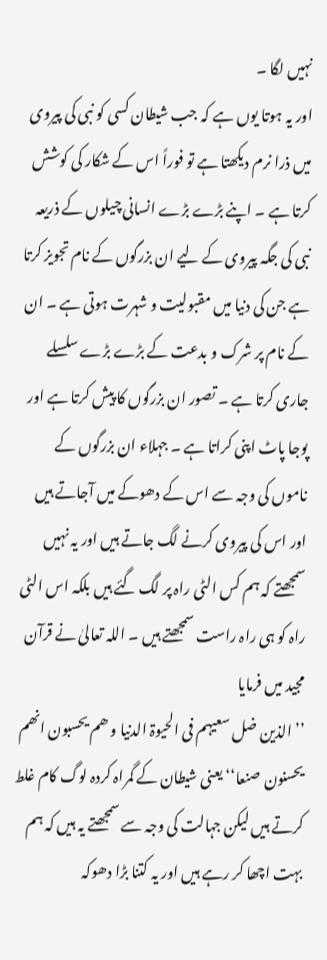نہیں لگا ۔
اور یہ ہوتا یوں ہے کہ جب شیطان کسی کو نبی کی پیروی میں ذرا نرم دیکھتا ہے تو فوراً اس کے شکار کی کوشش کرتا ہے ۔ اپنے بڑے بڑے انسانی چیلوں کے ذریعہ نبی کی جگہ پیروی کے لیے ان بزرگوں کے نام تجویز کرتا ہے جن کی دنیا میں مقبولیت و شہرت ہوتی ہے ۔ ان کے نام پر شرک و بدعت کے بڑے بڑے سلسلے جاری کرتا ہے ۔ تصور ان بزرگوں کا پیش کرتا ہے اور پوجا پاٹ اپنی کراتا ہے ۔ جہلاء ان بزرگوں کے ناموں کی وجہ سے اس کے دھوکے میں آجاتے ہیں اور اس کی پیروی کرنے لگ جاتے ہیں اور یہ نہیں سمجھتے کہ ہم کس الٹی راہ پر لگ گئے ہیں بلکہ اس الٹی راہ کو ہی راہ راست سمجھتے ہیں ۔ اللہ تعالیٰ نے قرآن مجید میں فرمایا
’’ الذین ضل سعیہم فی الحیوۃ الدنیا و ھم یحسبون انھم یحسنون صنعا‘‘ یعنی شیطان کے گمراہ کردہ لوگ کام غلط کرتے ہیں لیکن جہالت کی وجہ سے سمجھتے یہ ہیں کہ ہم بہت اچھا کر رہے ہیں اور یہ کتنا بڑا دھوکہ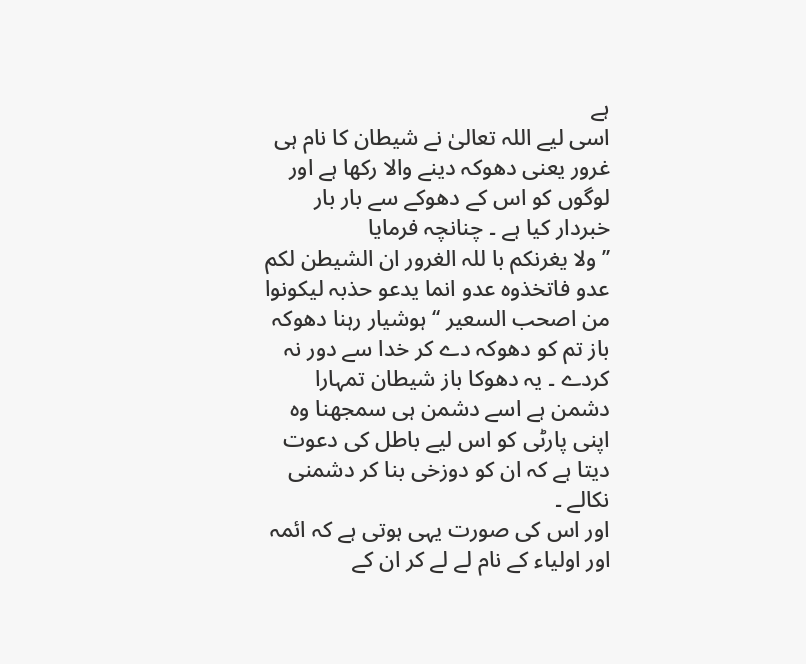ہے
اسی لیے اللہ تعالیٰ نے شیطان کا نام ہی غرور یعنی دھوکہ دینے والا رکھا ہے اور لوگوں کو اس کے دھوکے سے بار بار خبردار کیا ہے ۔ چنانچہ فرمایا
’’ ولا یغرنکم با للہ الغرور ان الشیطن لکم عدو فاتخذوہ عدو انما یدعو حذبہ لیکونوا من اصحب السعیر ‘‘ ہوشیار رہنا دھوکہ باز تم کو دھوکہ دے کر خدا سے دور نہ کردے ۔ یہ دھوکا باز شیطان تمہارا دشمن ہے اسے دشمن ہی سمجھنا وہ اپنی پارٹی کو اس لیے باطل کی دعوت دیتا ہے کہ ان کو دوزخی بنا کر دشمنی نکالے ۔
اور اس کی صورت یہی ہوتی ہے کہ ائمہ اور اولیاء کے نام لے لے کر ان کے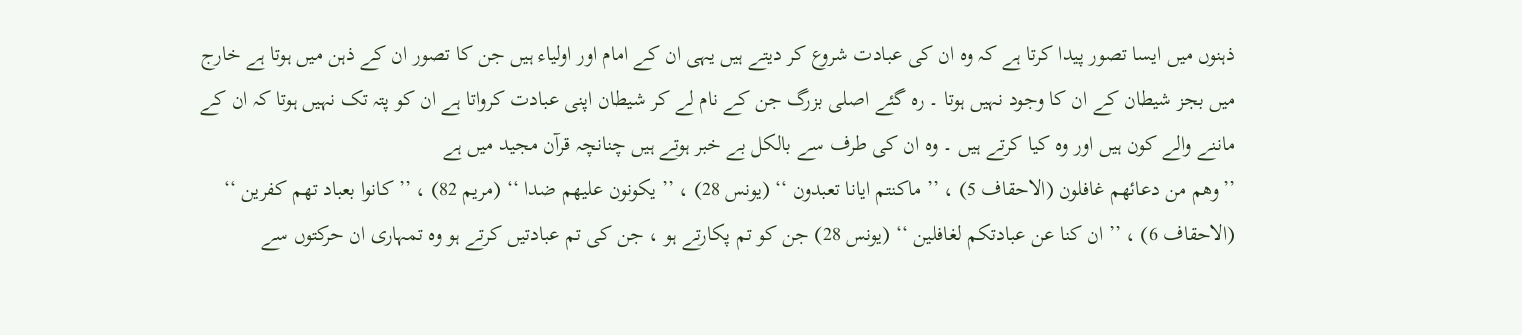ذہنوں میں ایسا تصور پیدا کرتا ہے کہ وہ ان کی عبادت شروع کر دیتے ہیں یہی ان کے امام اور اولیاء ہیں جن کا تصور ان کے ذہن میں ہوتا ہے خارج میں بجز شیطان کے ان کا وجود نہیں ہوتا ۔ رہ گئے اصلی بزرگ جن کے نام لے کر شیطان اپنی عبادت کرواتا ہے ان کو پتہ تک نہیں ہوتا کہ ان کے ماننے والے کون ہیں اور وہ کیا کرتے ہیں ۔ وہ ان کی طرف سے بالکل بے خبر ہوتے ہیں چنانچہ قرآن مجید میں ہے
’’وھم من دعائھم غافلون (الاحقاف 5) ، ’’ ماکنتم ایانا تعبدون ‘‘ (یونس 28) ، ’’ یکونون علیھم ضدا ‘‘ (مریم 82) ، ’’ کانوا بعباد تھم کفرین ‘‘ (الاحقاف 6) ، ’’ ان کنا عن عبادتکم لغافلین ‘‘ (یونس 28) جن کو تم پکارتے ہو ، جن کی تم عبادتیں کرتے ہو وہ تمہاری ان حرکتوں سے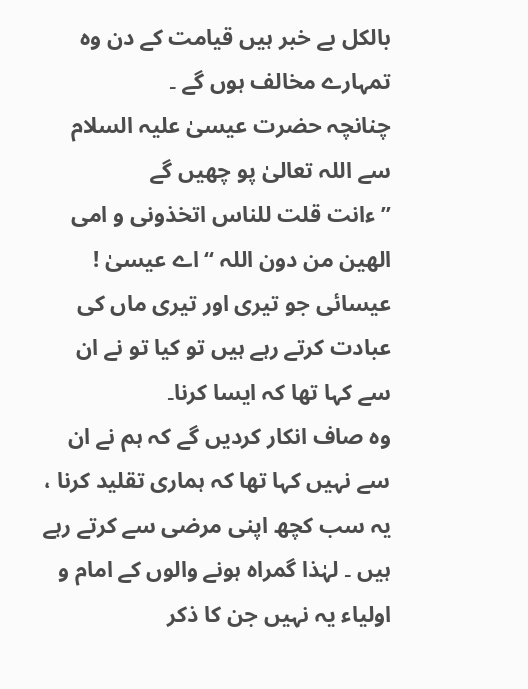بالکل بے خبر ہیں قیامت کے دن وہ تمہارے مخالف ہوں گے ۔
چنانچہ حضرت عیسیٰ علیہ السلام سے اللہ تعالیٰ پو چھیں گے
’’ ءانت قلت للناس اتخذونی و امی الھین من دون اللہ ‘‘ اے عیسیٰ ! عیسائی جو تیری اور تیری ماں کی عبادت کرتے رہے ہیں تو کیا تو نے ان سے کہا تھا کہ ایسا کرنا۔
وہ صاف انکار کردیں گے کہ ہم نے ان سے نہیں کہا تھا کہ ہماری تقلید کرنا ، یہ سب کچھ اپنی مرضی سے کرتے رہے ہیں ۔ لہٰذا گمراہ ہونے والوں کے امام و اولیاء یہ نہیں جن کا ذکر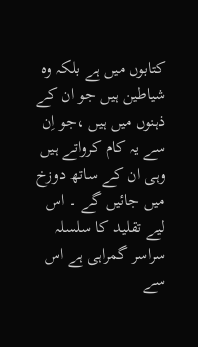کتابوں میں ہے بلکہ وہ شیاطین ہیں جو ان کے ذہنوں میں ہیں ،جو اِن سے یہ کام کرواتے ہیں وہی ان کے ساتھ دوزخ میں جائیں گے ۔ اس لیے تقلید کا سلسلہ سراسر گمراہی ہے اس سے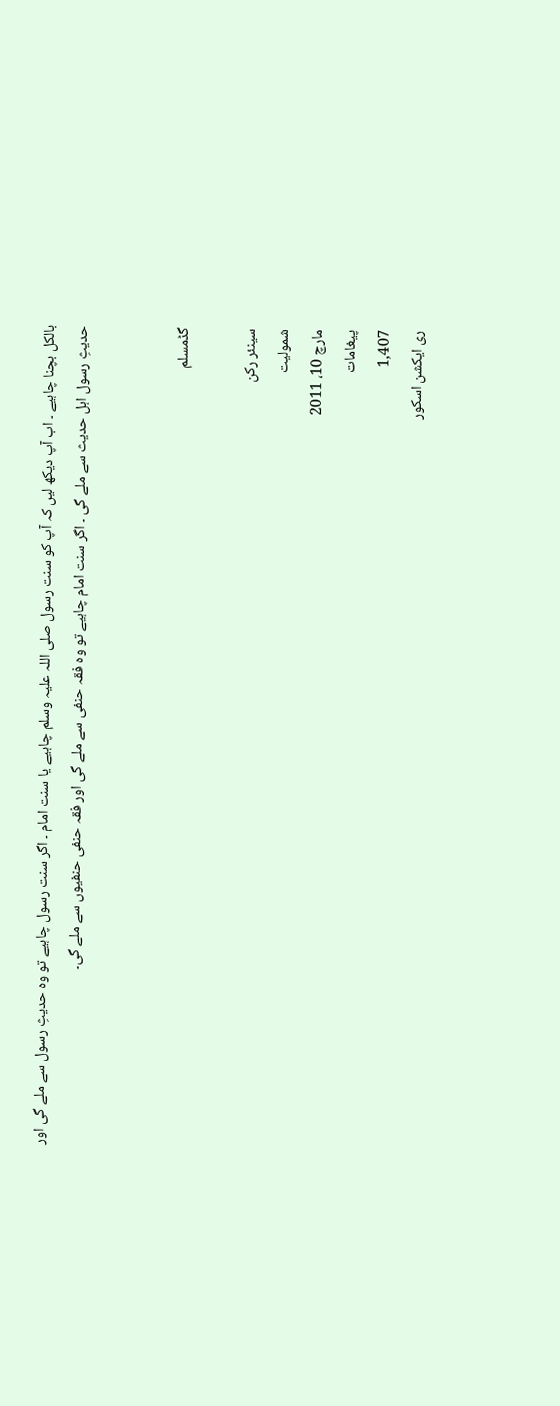بالکل بچنا چاہیے ۔ اب آپ دیکھ لیں کہ آپ کو سنت رسول صلی اللہ علیہ وسلم چاہیے یا سنت امام ۔ اگر سنت رسول چاہیے تو وہ حدیثِ رسول سے ملے گی اور حدیثِ رسول اہل حدیث سے ملے گی ۔ اگر سنت امام چاہیے تو وہ فقہ حنفی سے ملے گی اور فقہ حنفی حنفیوں سے ملے گی۔


گڈمسلم

سینئر رکن
شمولیت
مارچ 10، 2011
پیغامات
1,407
ری ایکشن اسکور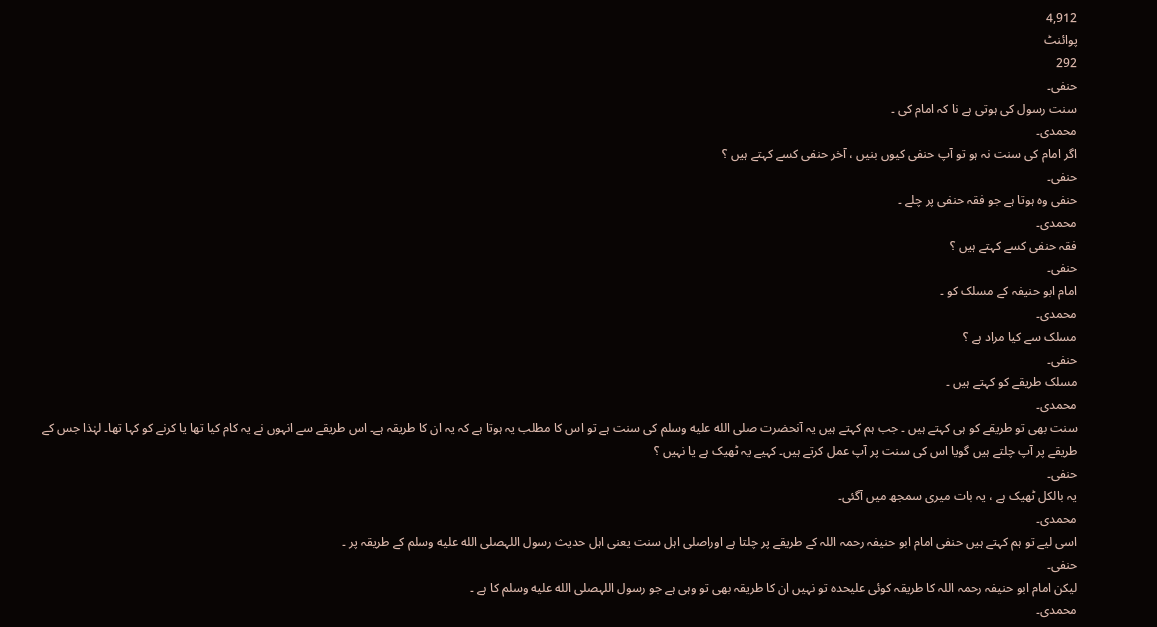4,912
پوائنٹ
292
حنفی۔
سنت رسول کی ہوتی ہے نا کہ امام کی ۔
محمدی۔
اگر امام کی سنت نہ ہو تو آپ حنفی کیوں بنیں ، آخر حنفی کسے کہتے ہیں ؟
حنفی۔
حنفی وہ ہوتا ہے جو فقہ حنفی پر چلے ۔
محمدی۔
فقہ حنفی کسے کہتے ہیں ؟
حنفی۔
امام ابو حنیفہ کے مسلک کو ۔
محمدی۔
مسلک سے کیا مراد ہے ؟
حنفی۔
مسلک طریقے کو کہتے ہیں ۔
محمدی۔
سنت بھی تو طریقے کو ہی کہتے ہیں ۔ جب ہم کہتے ہیں یہ آنحضرت صلى الله عليه وسلم کی سنت ہے تو اس کا مطلب یہ ہوتا ہے کہ یہ ان کا طریقہ ہے۔ اس طریقے سے انہوں نے یہ کام کیا تھا یا کرنے کو کہا تھا۔ لہٰذا جس کے طریقے پر آپ چلتے ہیں گویا اس کی سنت پر آپ عمل کرتے ہیں۔ کہیے یہ ٹھیک ہے یا نہیں ؟
حنفی۔
یہ بالکل ٹھیک ہے ، یہ بات میری سمجھ میں آگئی۔
محمدی۔
اسی لیے تو ہم کہتے ہیں حنفی امام ابو حنیفہ رحمہ اللہ کے طریقے پر چلتا ہے اوراصلی اہل سنت یعنی اہل حدیث رسول اللہصلى الله عليه وسلم کے طریقہ پر ۔
حنفی۔
لیکن امام ابو حنیفہ رحمہ اللہ کا طریقہ کوئی علیحدہ تو نہیں ان کا طریقہ بھی تو وہی ہے جو رسول اللہصلى الله عليه وسلم کا ہے ۔
محمدی۔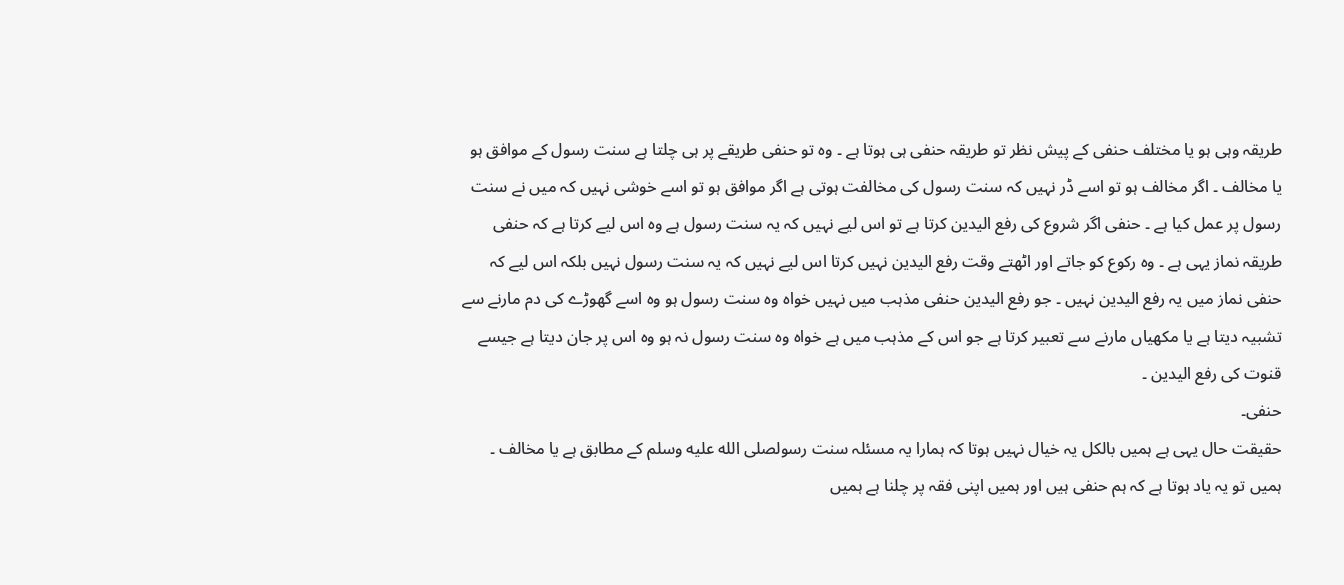طریقہ وہی ہو یا مختلف حنفی کے پیش نظر تو طریقہ حنفی ہی ہوتا ہے ۔ وہ تو حنفی طریقے پر ہی چلتا ہے سنت رسول کے موافق ہو یا مخالف ۔ اگر مخالف ہو تو اسے ڈر نہیں کہ سنت رسول کی مخالفت ہوتی ہے اگر موافق ہو تو اسے خوشی نہیں کہ میں نے سنت رسول پر عمل کیا ہے ۔ حنفی اگر شروع کی رفع الیدین کرتا ہے تو اس لیے نہیں کہ یہ سنت رسول ہے وہ اس لیے کرتا ہے کہ حنفی طریقہ نماز یہی ہے ۔ وہ رکوع کو جاتے اور اٹھتے وقت رفع الیدین نہیں کرتا اس لیے نہیں کہ یہ سنت رسول نہیں بلکہ اس لیے کہ حنفی نماز میں یہ رفع الیدین نہیں ۔ جو رفع الیدین حنفی مذہب میں نہیں خواہ وہ سنت رسول ہو وہ اسے گھوڑے کی دم مارنے سے تشبیہ دیتا ہے یا مکھیاں مارنے سے تعبیر کرتا ہے جو اس کے مذہب میں ہے خواہ وہ سنت رسول نہ ہو وہ اس پر جان دیتا ہے جیسے قنوت کی رفع الیدین ۔
حنفی۔
حقیقت حال یہی ہے ہمیں بالکل یہ خیال نہیں ہوتا کہ ہمارا یہ مسئلہ سنت رسولصلى الله عليه وسلم کے مطابق ہے یا مخالف ۔ ہمیں تو یہ یاد ہوتا ہے کہ ہم حنفی ہیں اور ہمیں اپنی فقہ پر چلنا ہے ہمیں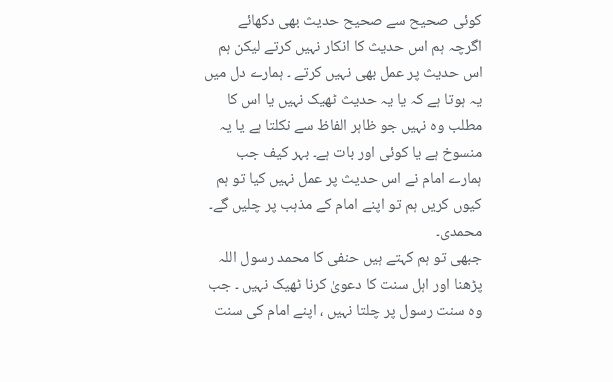کوئی صحیح سے صحیح حدیث بھی دکھائے اگرچہ ہم اس حدیث کا انکار نہیں کرتے لیکن ہم اس حدیث پر عمل بھی نہیں کرتے ۔ ہمارے دل میں یہ ہوتا ہے کہ یا یہ حدیث ٹھیک نہیں یا اس کا مطلب وہ نہیں جو ظاہر الفاظ سے نکلتا ہے یا یہ منسوخ ہے یا کوئی اور بات ہے۔ بہر کیف جب ہمارے امام نے اس حدیث پر عمل نہیں کیا تو ہم کیوں کریں ہم تو اپنے امام کے مذہب پر چلیں گے۔
محمدی۔
جبھی تو ہم کہتے ہیں حنفی کا محمد رسول اللہ پڑھنا اور اہل سنت کا دعویٰ کرنا ٹھیک نہیں ۔ جب وہ سنت رسول پر چلتا نہیں ، اپنے امام کی سنت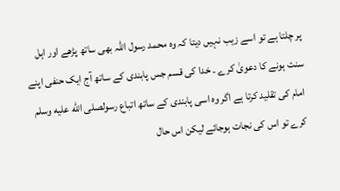پر چلتا ہے تو اسے زیب نہیں دیتا کہ وہ محمد رسول اللہ بھی ساتھ پڑھے اور اہل سنت ہونے کا دعویٰ کرے ۔ خدا کی قسم جس پابندی کے ساتھ آج ایک حنفی اپنے امام کی تقلید کرتا ہے اگر وہ اسی پابندی کے ساتھ اتباع رسولصلى الله عليه وسلم کرے تو اس کی نجات ہوجائے لیکن اس حال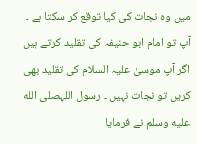میں وہ نجات کی کیا توقع کر سکتا ہے ۔ آپ تو امام ابو حنیفہ کی تقلید کرتے ہیں اگر آپ موسیٰ علیہ السلام کی تقلید بھی کریں تو نجات نہیں ۔ رسول اللہصلى الله عليه وسلم نے فرمایا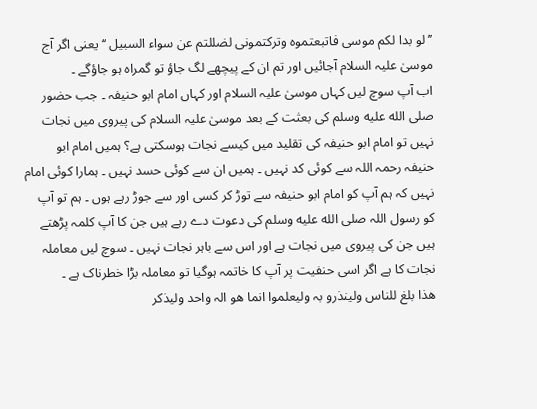’’ لو بدا لکم موسی فاتبعتموہ وترکتمونی لضللتم عن سواء السبیل ‘‘ یعنی اگر آج موسیٰ علیہ السلام آجائیں اور تم ان کے پیچھے لگ جاؤ تو گمراہ ہو جاؤگے ۔
اب آپ سوچ لیں کہاں موسیٰ علیہ السلام اور کہاں امام ابو حنیفہ ۔ جب حضور صلى الله عليه وسلم کی بعثت کے بعد موسیٰ علیہ السلام کی پیروی میں نجات نہیں تو امام ابو حنیفہ کی تقلید میں کیسے نجات ہوسکتی ہے؟ ہمیں امام ابو حنیفہ رحمہ اللہ سے کوئی کد نہیں ۔ ہمیں ان سے کوئی حسد نہیں ۔ ہمارا کوئی امام نہیں کہ ہم آپ کو امام ابو حنیفہ سے توڑ کر کسی اور سے جوڑ رہے ہوں ۔ ہم تو آپ کو رسول اللہ صلى الله عليه وسلم کی دعوت دے رہے ہیں جن کا آپ کلمہ پڑھتے ہیں جن کی پیروی میں نجات ہے اور اس سے باہر نجات نہیں ۔ سوچ لیں معاملہ نجات کا ہے اگر اسی حنفیت پر آپ کا خاتمہ ہوگیا تو معاملہ بڑا خطرناک ہے ۔
ھذا بلغ للناس ولينذرو بہ ولیعلموا انما ھو الہ واحد ولیذکر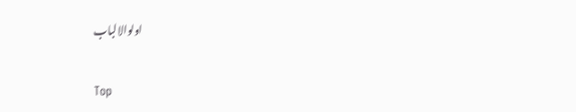اولوالالباب


Top